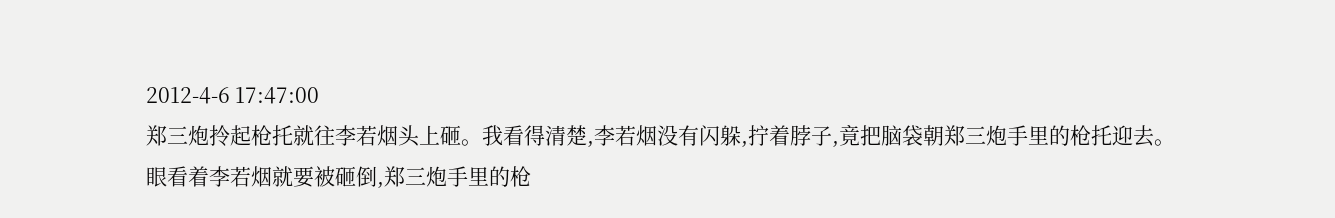2012-4-6 17:47:00
郑三炮拎起枪托就往李若烟头上砸。我看得清楚,李若烟没有闪躲,拧着脖子,竟把脑袋朝郑三炮手里的枪托迎去。
眼看着李若烟就要被砸倒,郑三炮手里的枪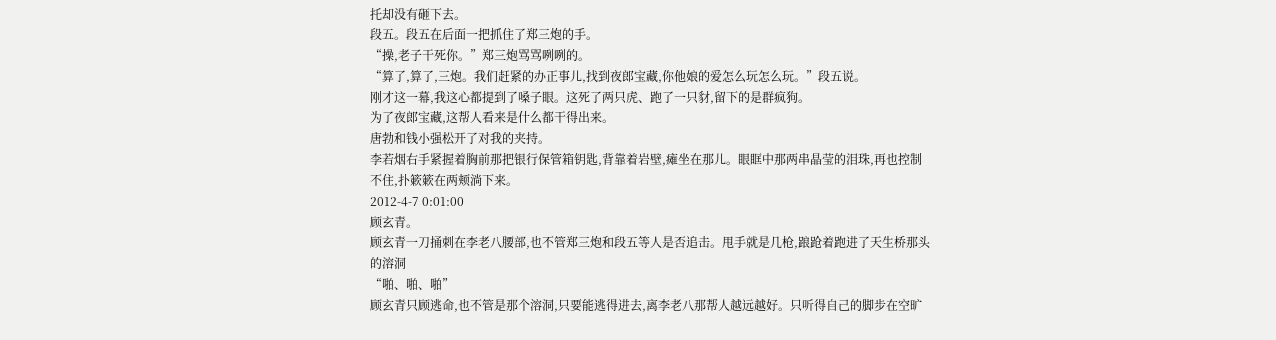托却没有砸下去。
段五。段五在后面一把抓住了郑三炮的手。
“操,老子干死你。”郑三炮骂骂咧咧的。
“算了,算了,三炮。我们赶紧的办正事儿,找到夜郎宝藏,你他娘的爱怎么玩怎么玩。”段五说。
刚才这一幕,我这心都提到了嗓子眼。这死了两只虎、跑了一只豺,留下的是群疯狗。
为了夜郎宝藏,这帮人看来是什么都干得出来。
唐勃和钱小强松开了对我的夹持。
李若烟右手紧握着胸前那把银行保管箱钥匙,背靠着岩壁,瘫坐在那儿。眼眶中那两串晶莹的泪珠,再也控制不住,扑簌簌在两颊淌下来。
2012-4-7 0:01:00
顾玄青。
顾玄青一刀捅刺在李老八腰部,也不管郑三炮和段五等人是否追击。甩手就是几枪,踉跄着跑进了天生桥那头的溶洞
“啪、啪、啪”
顾玄青只顾逃命,也不管是那个溶洞,只要能逃得进去,离李老八那帮人越远越好。只听得自己的脚步在空旷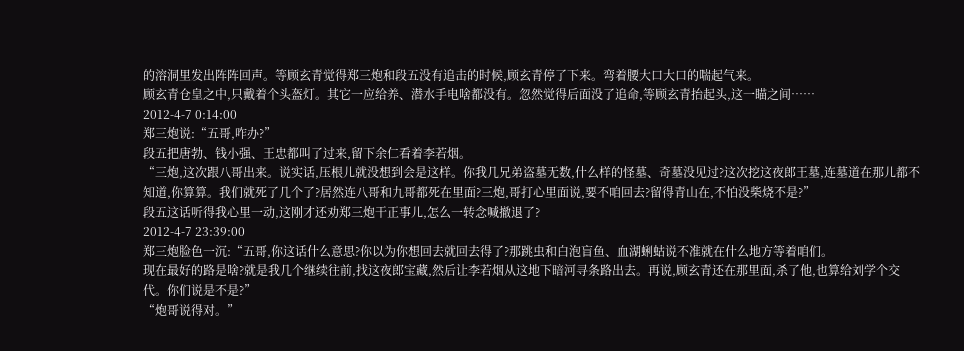的溶洞里发出阵阵回声。等顾玄青觉得郑三炮和段五没有追击的时候,顾玄青停了下来。弯着腰大口大口的喘起气来。
顾玄青仓皇之中,只戴着个头盔灯。其它一应给养、潜水手电啥都没有。忽然觉得后面没了追命,等顾玄青抬起头,这一瞄之间……
2012-4-7 0:14:00
郑三炮说:“五哥,咋办?”
段五把唐勃、钱小强、王忠都叫了过来,留下余仁看着李若烟。
“三炮,这次跟八哥出来。说实话,压根儿就没想到会是这样。你我几兄弟盗墓无数,什么样的怪墓、奇墓没见过?这次挖这夜郎王墓,连墓道在那儿都不知道,你算算。我们就死了几个了?居然连八哥和九哥都死在里面?三炮,哥打心里面说,要不咱回去?留得青山在,不怕没柴烧不是?”
段五这话听得我心里一动,这刚才还劝郑三炮干正事儿,怎么一转念喊撤退了?
2012-4-7 23:39:00
郑三炮脸色一沉:“五哥,你这话什么意思?你以为你想回去就回去得了?那跳虫和白泡盲鱼、血湖蜊蛄说不准就在什么地方等着咱们。
现在最好的路是啥?就是我几个继续往前,找这夜郎宝藏,然后让李若烟从这地下暗河寻条路出去。再说,顾玄青还在那里面,杀了他,也算给刘学个交代。你们说是不是?”
“炮哥说得对。”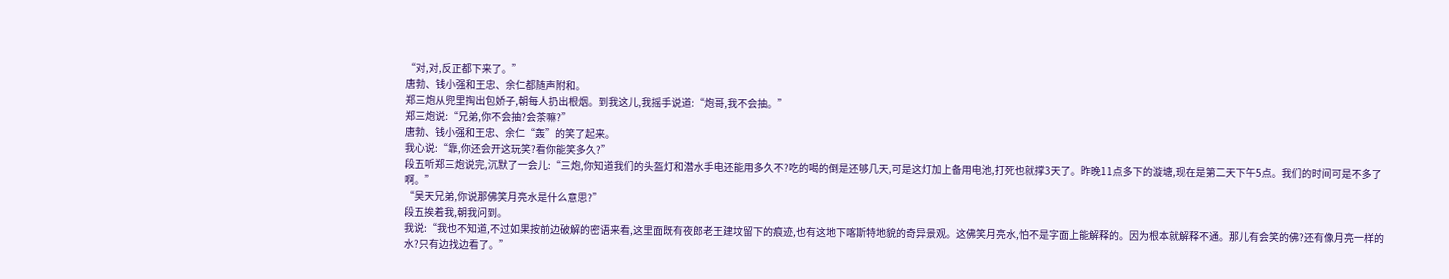“对,对,反正都下来了。”
唐勃、钱小强和王忠、余仁都随声附和。
郑三炮从兜里掏出包娇子,朝每人扔出根烟。到我这儿,我摇手说道:“炮哥,我不会抽。”
郑三炮说:“兄弟,你不会抽?会茶嘛?”
唐勃、钱小强和王忠、余仁“轰”的笑了起来。
我心说:“靠,你还会开这玩笑?看你能笑多久?”
段五听郑三炮说完,沉默了一会儿:“三炮,你知道我们的头盔灯和潜水手电还能用多久不?吃的喝的倒是还够几天,可是这灯加上备用电池,打死也就撑3天了。昨晚11点多下的漩塘,现在是第二天下午5点。我们的时间可是不多了啊。”
“吴天兄弟,你说那佛笑月亮水是什么意思?”
段五挨着我,朝我问到。
我说:“我也不知道,不过如果按前边破解的密语来看,这里面既有夜郎老王建坟留下的痕迹,也有这地下喀斯特地貌的奇异景观。这佛笑月亮水,怕不是字面上能解释的。因为根本就解释不通。那儿有会笑的佛?还有像月亮一样的水?只有边找边看了。”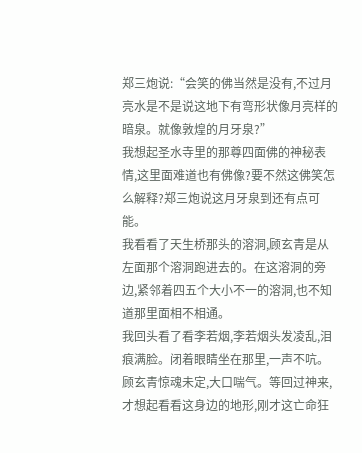郑三炮说:“会笑的佛当然是没有,不过月亮水是不是说这地下有弯形状像月亮样的暗泉。就像敦煌的月牙泉?”
我想起圣水寺里的那尊四面佛的神秘表情,这里面难道也有佛像?要不然这佛笑怎么解释?郑三炮说这月牙泉到还有点可能。
我看看了天生桥那头的溶洞,顾玄青是从左面那个溶洞跑进去的。在这溶洞的旁边,紧邻着四五个大小不一的溶洞,也不知道那里面相不相通。
我回头看了看李若烟,李若烟头发凌乱,泪痕满脸。闭着眼睛坐在那里,一声不吭。
顾玄青惊魂未定,大口喘气。等回过神来,才想起看看这身边的地形,刚才这亡命狂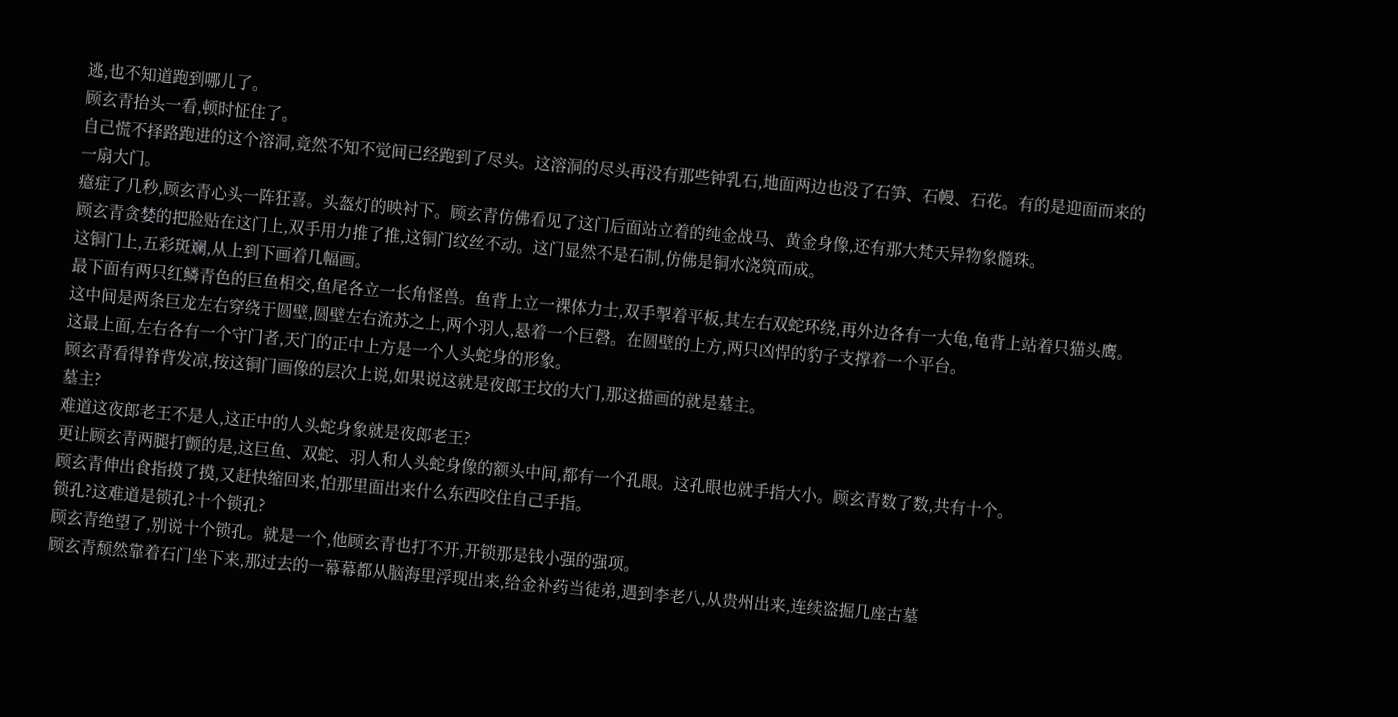逃,也不知道跑到哪儿了。
顾玄青抬头一看,顿时怔住了。
自己慌不择路跑进的这个溶洞,竟然不知不觉间已经跑到了尽头。这溶洞的尽头再没有那些钟乳石,地面两边也没了石笋、石幔、石花。有的是迎面而来的一扇大门。
癔症了几秒,顾玄青心头一阵狂喜。头盔灯的映衬下。顾玄青仿佛看见了这门后面站立着的纯金战马、黄金身像,还有那大梵天异物象髓珠。
顾玄青贪婪的把脸贴在这门上,双手用力推了推,这铜门纹丝不动。这门显然不是石制,仿佛是铜水浇筑而成。
这铜门上,五彩斑斓,从上到下画着几幅画。
最下面有两只红鳞青色的巨鱼相交,鱼尾各立一长角怪兽。鱼背上立一裸体力士,双手掣着平板,其左右双蛇环绕,再外边各有一大龟,龟背上站着只猫头鹰。
这中间是两条巨龙左右穿绕于圆壁,圆壁左右流苏之上,两个羽人,悬着一个巨磬。在圆壁的上方,两只凶悍的豹子支撑着一个平台。
这最上面,左右各有一个守门者,天门的正中上方是一个人头蛇身的形象。
顾玄青看得脊背发凉,按这铜门画像的层次上说,如果说这就是夜郎王坟的大门,那这描画的就是墓主。
墓主?
难道这夜郎老王不是人,这正中的人头蛇身象就是夜郎老王?
更让顾玄青两腿打颤的是,这巨鱼、双蛇、羽人和人头蛇身像的额头中间,都有一个孔眼。这孔眼也就手指大小。顾玄青数了数,共有十个。
顾玄青伸出食指摸了摸,又赶快缩回来,怕那里面出来什么东西咬住自己手指。
锁孔?这难道是锁孔?十个锁孔?
顾玄青绝望了,别说十个锁孔。就是一个,他顾玄青也打不开,开锁那是钱小强的强项。
顾玄青颓然靠着石门坐下来,那过去的一幕幕都从脑海里浮现出来,给金补药当徒弟,遇到李老八,从贵州出来,连续盗掘几座古墓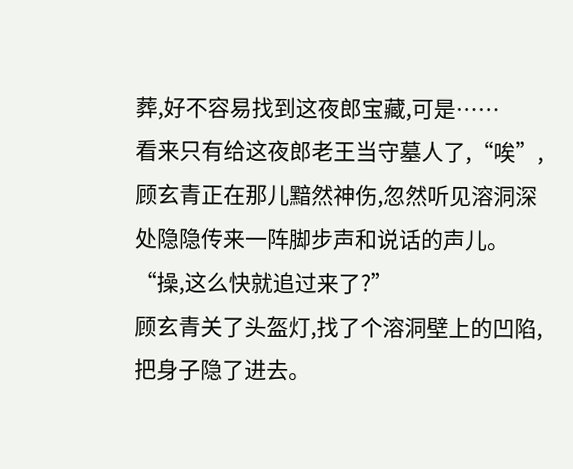葬,好不容易找到这夜郎宝藏,可是……
看来只有给这夜郎老王当守墓人了,“唉”,顾玄青正在那儿黯然神伤,忽然听见溶洞深处隐隐传来一阵脚步声和说话的声儿。
“操,这么快就追过来了?”
顾玄青关了头盔灯,找了个溶洞壁上的凹陷,把身子隐了进去。